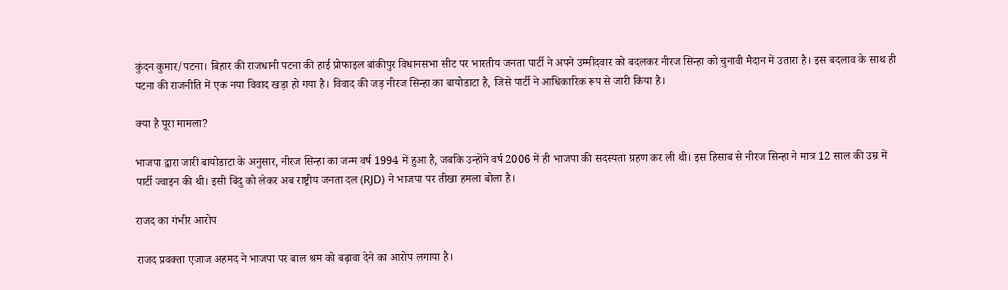कुंदन कुमार/पटना। बिहार की राजधानी पटना की हाई प्रोफाइल बांकीपुर विधानसभा सीट पर भारतीय जनता पार्टी ने अपने उम्मीदवार को बदलकर नीरज सिन्हा को चुनावी मैदान में उतारा है। इस बदलाव के साथ ही पटना की राजनीति में एक नया विवाद खड़ा हो गया है। विवाद की जड़ नीरज सिन्हा का बायोडाटा है, जिसे पार्टी ने आधिकारिक रूप से जारी किया है।

क्या है पूरा मामला?

भाजपा द्वारा जारी बायोडाटा के अनुसार, नीरज सिन्हा का जन्म वर्ष 1994 में हुआ है, जबकि उन्होंने वर्ष 2006 में ही भाजपा की सदस्यता ग्रहण कर ली थी। इस हिसाब से नीरज सिन्हा ने मात्र 12 साल की उम्र में पार्टी ज्वाइन की थी। इसी बिंदु को लेकर अब राष्ट्रीय जनता दल (RJD) ने भाजपा पर तीखा हमला बोला है।

राजद का गंभीर आरोप

राजद प्रवक्ता एजाज अहमद ने भाजपा पर बाल श्रम को बढ़ावा देने का आरोप लगाया है।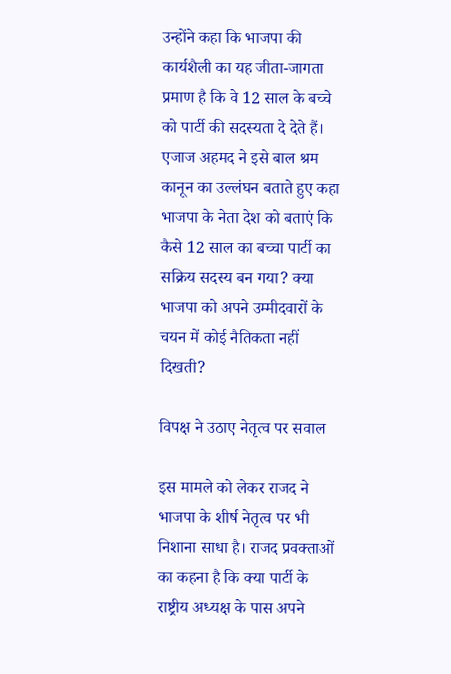उन्होंने कहा कि भाजपा की कार्यशैली का यह जीता-जागता प्रमाण है कि वे 12 साल के बच्चे को पार्टी की सदस्यता दे देते हैं। एजाज अहमद ने इसे बाल श्रम कानून का उल्लंघन बताते हुए कहा भाजपा के नेता देश को बताएं कि कैसे 12 साल का बच्चा पार्टी का सक्रिय सदस्य बन गया? क्या भाजपा को अपने उम्मीदवारों के चयन में कोई नैतिकता नहीं दिखती?

विपक्ष ने उठाए नेतृत्व पर सवाल

इस मामले को लेकर राजद ने भाजपा के शीर्ष नेतृत्व पर भी निशाना साधा है। राजद प्रवक्ताओं का कहना है कि क्या पार्टी के राष्ट्रीय अध्यक्ष के पास अपने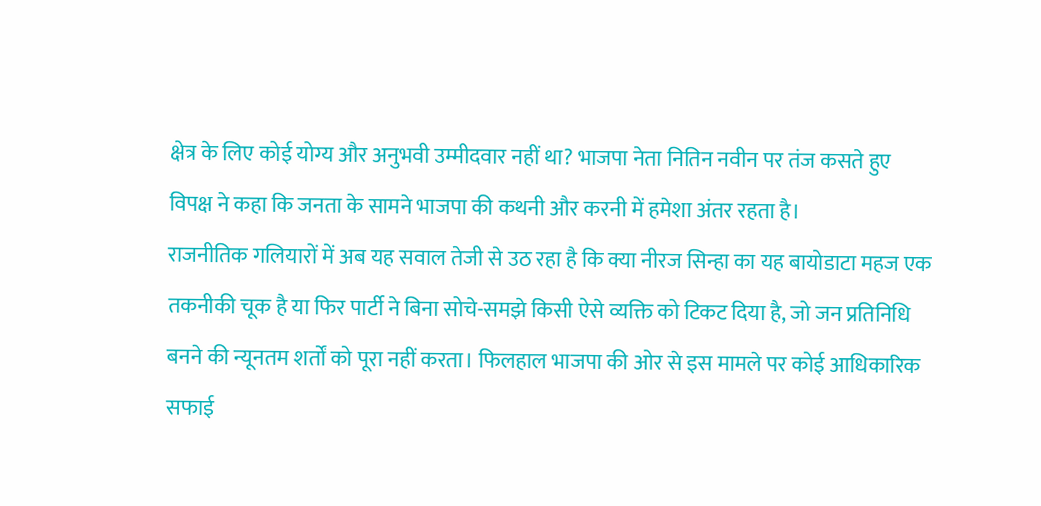क्षेत्र के लिए कोई योग्य और अनुभवी उम्मीदवार नहीं था? भाजपा नेता नितिन नवीन पर तंज कसते हुए विपक्ष ने कहा कि जनता के सामने भाजपा की कथनी और करनी में हमेशा अंतर रहता है।
राजनीतिक गलियारों में अब यह सवाल तेजी से उठ रहा है कि क्या नीरज सिन्हा का यह बायोडाटा महज एक तकनीकी चूक है या फिर पार्टी ने बिना सोचे-समझे किसी ऐसे व्यक्ति को टिकट दिया है, जो जन प्रतिनिधि बनने की न्यूनतम शर्तों को पूरा नहीं करता। फिलहाल भाजपा की ओर से इस मामले पर कोई आधिकारिक सफाई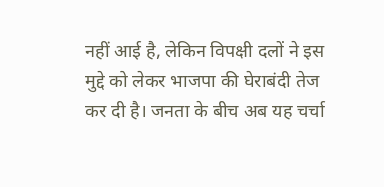नहीं आई है, लेकिन विपक्षी दलों ने इस मुद्दे को लेकर भाजपा की घेराबंदी तेज कर दी है। जनता के बीच अब यह चर्चा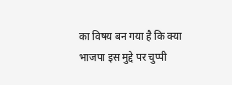का विषय बन गया है कि क्या भाजपा इस मुद्दे पर चुप्पी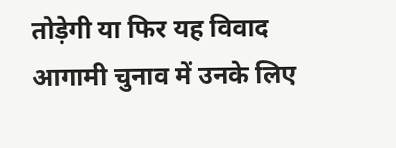तोड़ेगी या फिर यह विवाद आगामी चुनाव में उनके लिए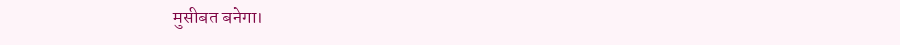मुसीबत बनेगा।